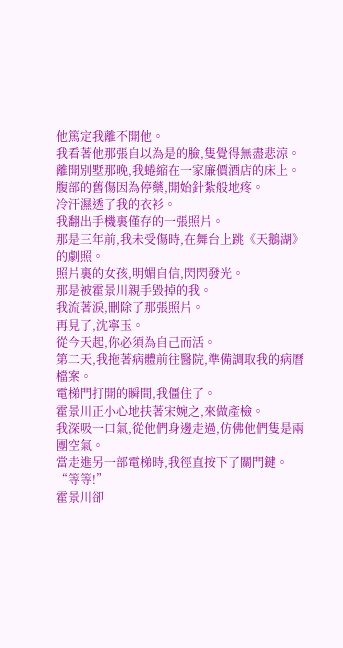他篤定我離不開他。
我看著他那張自以為是的臉,隻覺得無盡悲涼。
離開別墅那晚,我蜷縮在一家廉價酒店的床上。
腹部的舊傷因為停藥,開始針紮般地疼。
冷汗濕透了我的衣衫。
我翻出手機裏僅存的一張照片。
那是三年前,我未受傷時,在舞台上跳《天鵝湖》的劇照。
照片裏的女孩,明媚自信,閃閃發光。
那是被霍景川親手毀掉的我。
我流著淚,刪除了那張照片。
再見了,沈寧玉。
從今天起,你必須為自己而活。
第二天,我拖著病體前往醫院,準備調取我的病曆檔案。
電梯門打開的瞬間,我僵住了。
霍景川正小心地扶著宋婉之,來做產檢。
我深吸一口氣,從他們身邊走過,仿佛他們隻是兩團空氣。
當走進另一部電梯時,我徑直按下了關門鍵。
“等等!”
霍景川卻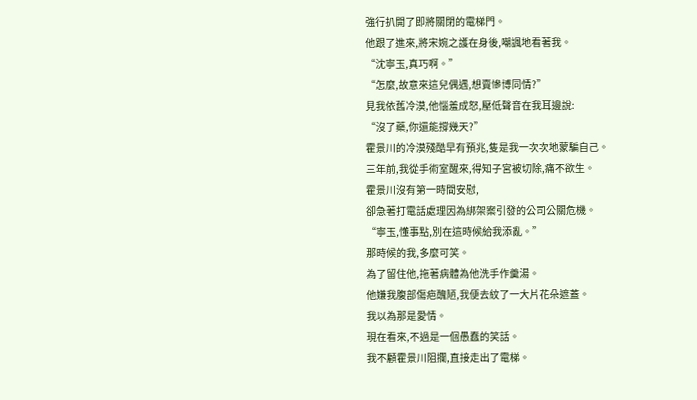強行扒開了即將關閉的電梯門。
他跟了進來,將宋婉之護在身後,嘲諷地看著我。
“沈寧玉,真巧啊。”
“怎麼,故意來這兒偶遇,想賣慘博同情?”
見我依舊冷漠,他惱羞成怒,壓低聲音在我耳邊說:
“沒了藥,你還能撐幾天?”
霍景川的冷漠殘酷早有預兆,隻是我一次次地蒙騙自己。
三年前,我從手術室醒來,得知子宮被切除,痛不欲生。
霍景川沒有第一時間安慰,
卻急著打電話處理因為綁架案引發的公司公關危機。
“寧玉,懂事點,別在這時候給我添亂。”
那時候的我,多麼可笑。
為了留住他,拖著病體為他洗手作羹湯。
他嫌我腹部傷疤醜陋,我便去紋了一大片花朵遮蓋。
我以為那是愛情。
現在看來,不過是一個愚蠢的笑話。
我不顧霍景川阻攔,直接走出了電梯。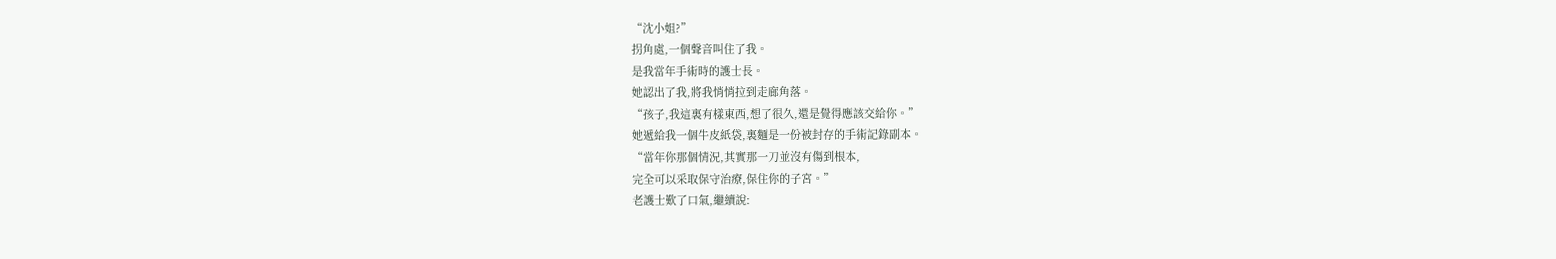“沈小姐?”
拐角處,一個聲音叫住了我。
是我當年手術時的護士長。
她認出了我,將我悄悄拉到走廊角落。
“孩子,我這裏有樣東西,想了很久,還是覺得應該交給你。”
她遞給我一個牛皮紙袋,裏麵是一份被封存的手術記錄副本。
“當年你那個情況,其實那一刀並沒有傷到根本,
完全可以采取保守治療,保住你的子宮。”
老護士歎了口氣,繼續說: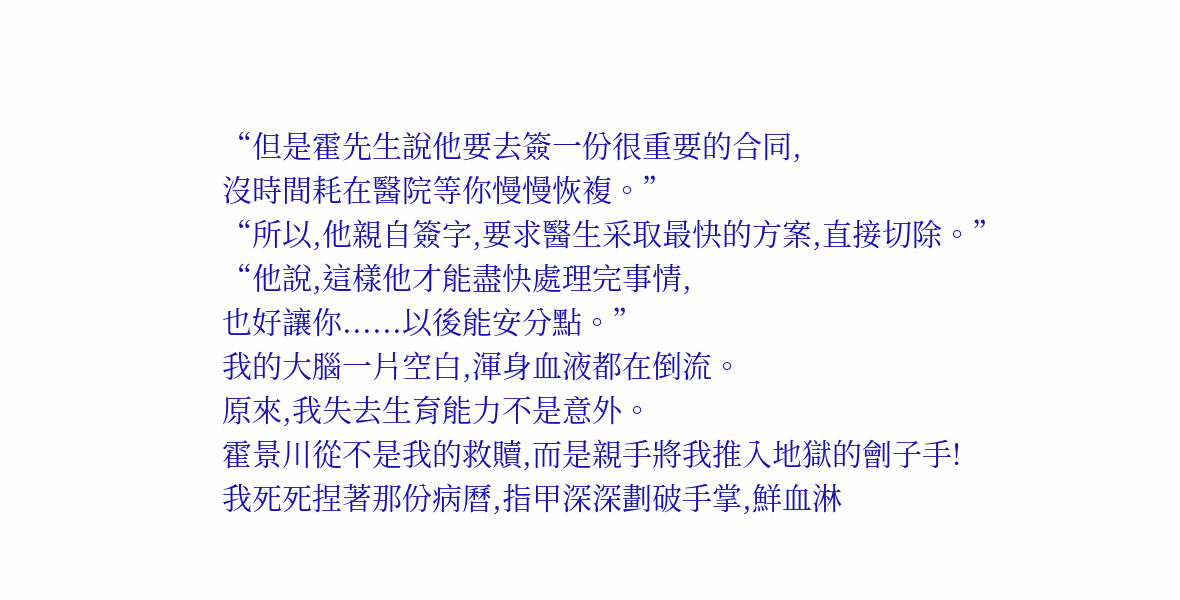“但是霍先生說他要去簽一份很重要的合同,
沒時間耗在醫院等你慢慢恢複。”
“所以,他親自簽字,要求醫生采取最快的方案,直接切除。”
“他說,這樣他才能盡快處理完事情,
也好讓你......以後能安分點。”
我的大腦一片空白,渾身血液都在倒流。
原來,我失去生育能力不是意外。
霍景川從不是我的救贖,而是親手將我推入地獄的劊子手!
我死死捏著那份病曆,指甲深深劃破手掌,鮮血淋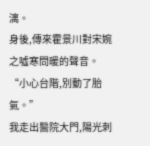漓。
身後,傳來霍景川對宋婉之噓寒問暖的聲音。
“小心台階,別動了胎氣。”
我走出醫院大門,陽光刺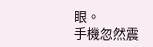眼。
手機忽然震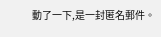動了一下,是一封匿名郵件。